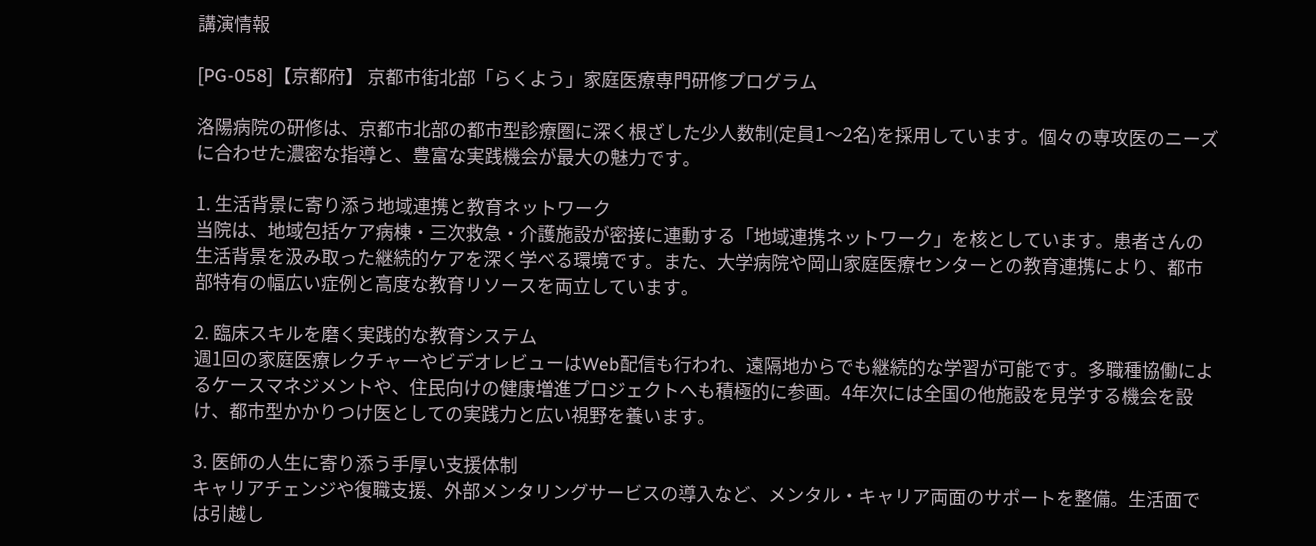講演情報

[PG-058]【京都府】 京都市街北部「らくよう」家庭医療専門研修プログラム

洛陽病院の研修は、京都市北部の都市型診療圏に深く根ざした少人数制(定員1〜2名)を採用しています。個々の専攻医のニーズに合わせた濃密な指導と、豊富な実践機会が最大の魅力です。

1. 生活背景に寄り添う地域連携と教育ネットワーク
当院は、地域包括ケア病棟・三次救急・介護施設が密接に連動する「地域連携ネットワーク」を核としています。患者さんの生活背景を汲み取った継続的ケアを深く学べる環境です。また、大学病院や岡山家庭医療センターとの教育連携により、都市部特有の幅広い症例と高度な教育リソースを両立しています。

2. 臨床スキルを磨く実践的な教育システム
週1回の家庭医療レクチャーやビデオレビューはWeb配信も行われ、遠隔地からでも継続的な学習が可能です。多職種協働によるケースマネジメントや、住民向けの健康増進プロジェクトへも積極的に参画。4年次には全国の他施設を見学する機会を設け、都市型かかりつけ医としての実践力と広い視野を養います。

3. 医師の人生に寄り添う手厚い支援体制
キャリアチェンジや復職支援、外部メンタリングサービスの導入など、メンタル・キャリア両面のサポートを整備。生活面では引越し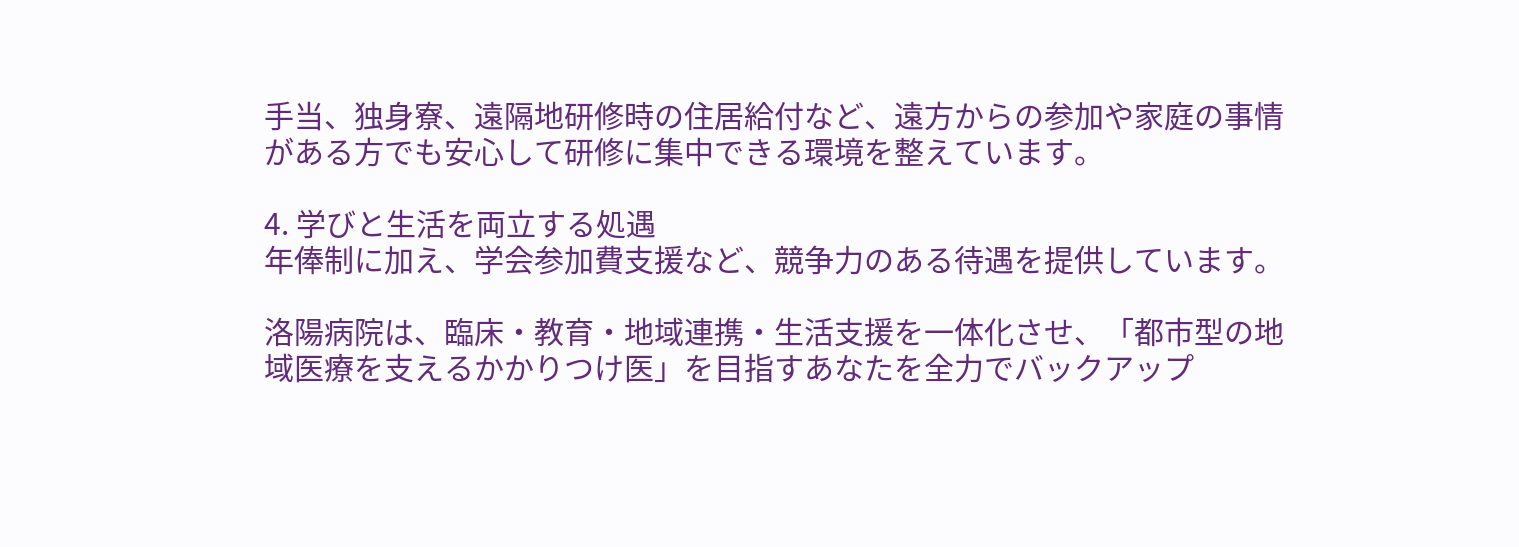手当、独身寮、遠隔地研修時の住居給付など、遠方からの参加や家庭の事情がある方でも安心して研修に集中できる環境を整えています。

4. 学びと生活を両立する処遇
年俸制に加え、学会参加費支援など、競争力のある待遇を提供しています。

洛陽病院は、臨床・教育・地域連携・生活支援を一体化させ、「都市型の地域医療を支えるかかりつけ医」を目指すあなたを全力でバックアップ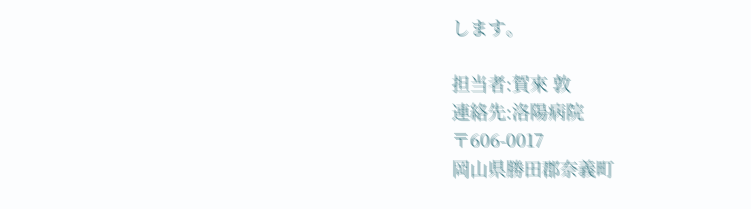します。

担当者:賀來 敦
連絡先:洛陽病院
〒606-0017
岡山県勝田郡奈義町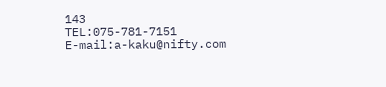143
TEL:075-781-7151
E-mail:a-kaku@nifty.com